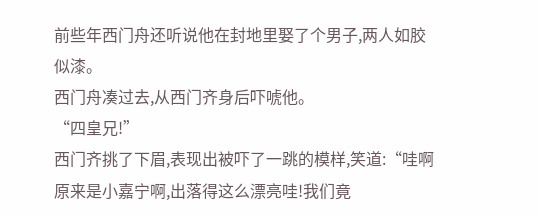前些年西门舟还听说他在封地里娶了个男子,两人如胶似漆。
西门舟凑过去,从西门齐身后吓唬他。
“四皇兄!”
西门齐挑了下眉,表现出被吓了一跳的模样,笑道:“哇啊原来是小嘉宁啊,出落得这么漂亮哇!我们竟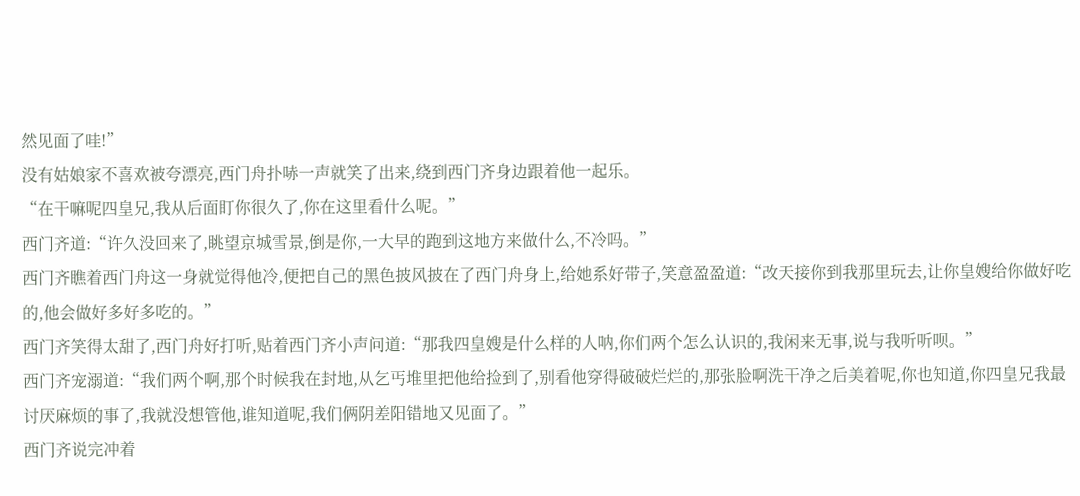然见面了哇!”
没有姑娘家不喜欢被夸漂亮,西门舟扑哧一声就笑了出来,绕到西门齐身边跟着他一起乐。
“在干嘛呢四皇兄,我从后面盯你很久了,你在这里看什么呢。”
西门齐道:“许久没回来了,眺望京城雪景,倒是你,一大早的跑到这地方来做什么,不冷吗。”
西门齐瞧着西门舟这一身就觉得他冷,便把自己的黑色披风披在了西门舟身上,给她系好带子,笑意盈盈道:“改天接你到我那里玩去,让你皇嫂给你做好吃的,他会做好多好多吃的。”
西门齐笑得太甜了,西门舟好打听,贴着西门齐小声问道:“那我四皇嫂是什么样的人呐,你们两个怎么认识的,我闲来无事,说与我听听呗。”
西门齐宠溺道:“我们两个啊,那个时候我在封地,从乞丐堆里把他给捡到了,别看他穿得破破烂烂的,那张脸啊洗干净之后美着呢,你也知道,你四皇兄我最讨厌麻烦的事了,我就没想管他,谁知道呢,我们俩阴差阳错地又见面了。”
西门齐说完冲着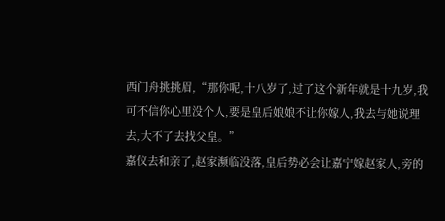西门舟挑挑眉,“那你呢,十八岁了,过了这个新年就是十九岁,我可不信你心里没个人,要是皇后娘娘不让你嫁人,我去与她说理去,大不了去找父皇。”
嘉仪去和亲了,赵家濒临没落,皇后势必会让嘉宁嫁赵家人,旁的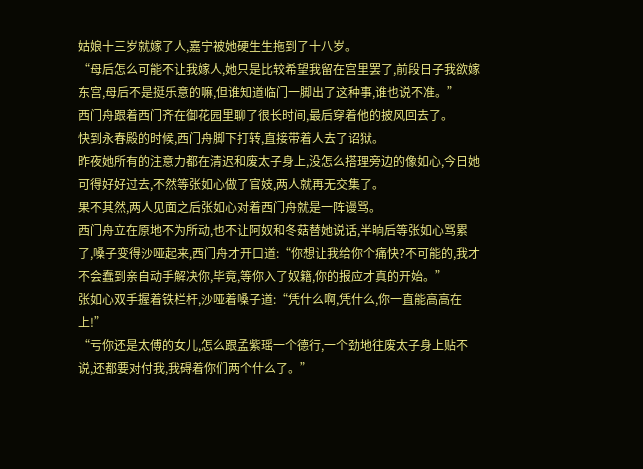姑娘十三岁就嫁了人,嘉宁被她硬生生拖到了十八岁。
“母后怎么可能不让我嫁人,她只是比较希望我留在宫里罢了,前段日子我欲嫁东宫,母后不是挺乐意的嘛,但谁知道临门一脚出了这种事,谁也说不准。”
西门舟跟着西门齐在御花园里聊了很长时间,最后穿着他的披风回去了。
快到永春殿的时候,西门舟脚下打转,直接带着人去了诏狱。
昨夜她所有的注意力都在清迟和废太子身上,没怎么搭理旁边的像如心,今日她可得好好过去,不然等张如心做了官妓,两人就再无交集了。
果不其然,两人见面之后张如心对着西门舟就是一阵谩骂。
西门舟立在原地不为所动,也不让阿奴和冬菇替她说话,半晌后等张如心骂累了,嗓子变得沙哑起来,西门舟才开口道:“你想让我给你个痛快?不可能的,我才不会蠢到亲自动手解决你,毕竟,等你入了奴籍,你的报应才真的开始。”
张如心双手握着铁栏杆,沙哑着嗓子道:“凭什么啊,凭什么,你一直能高高在上!”
“亏你还是太傅的女儿,怎么跟孟紫瑶一个德行,一个劲地往废太子身上贴不说,还都要对付我,我碍着你们两个什么了。”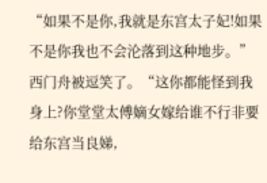“如果不是你,我就是东宫太子妃!如果不是你我也不会沦落到这种地步。”
西门舟被逗笑了。“这你都能怪到我身上?你堂堂太傅嫡女嫁给谁不行非要给东宫当良娣,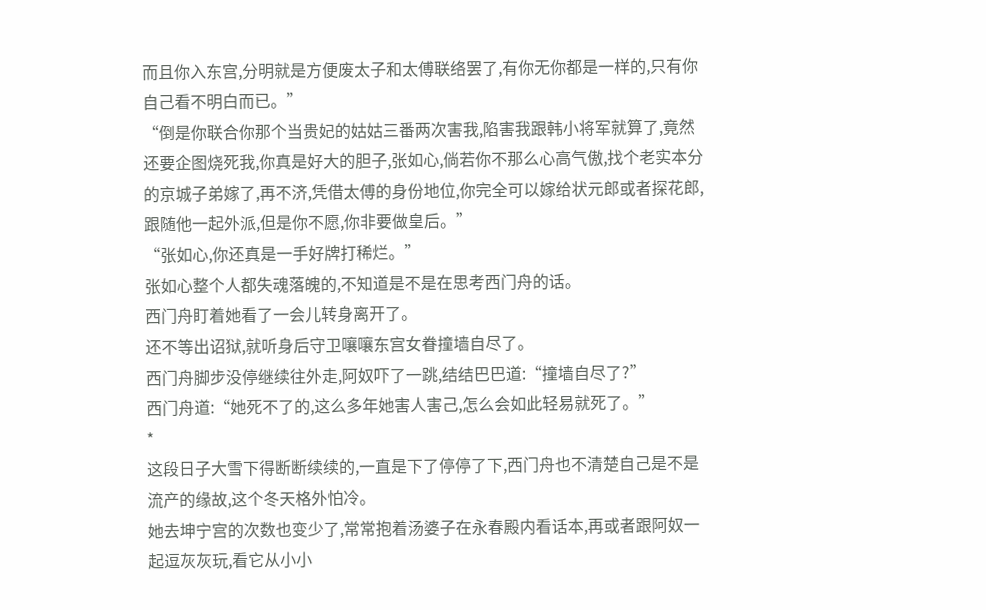而且你入东宫,分明就是方便废太子和太傅联络罢了,有你无你都是一样的,只有你自己看不明白而已。”
“倒是你联合你那个当贵妃的姑姑三番两次害我,陷害我跟韩小将军就算了,竟然还要企图烧死我,你真是好大的胆子,张如心,倘若你不那么心高气傲,找个老实本分的京城子弟嫁了,再不济,凭借太傅的身份地位,你完全可以嫁给状元郎或者探花郎,跟随他一起外派,但是你不愿,你非要做皇后。”
“张如心,你还真是一手好牌打稀烂。”
张如心整个人都失魂落魄的,不知道是不是在思考西门舟的话。
西门舟盯着她看了一会儿转身离开了。
还不等出诏狱,就听身后守卫嚷嚷东宫女眷撞墙自尽了。
西门舟脚步没停继续往外走,阿奴吓了一跳,结结巴巴道:“撞墙自尽了?”
西门舟道:“她死不了的,这么多年她害人害己,怎么会如此轻易就死了。”
*
这段日子大雪下得断断续续的,一直是下了停停了下,西门舟也不清楚自己是不是流产的缘故,这个冬天格外怕冷。
她去坤宁宫的次数也变少了,常常抱着汤婆子在永春殿内看话本,再或者跟阿奴一起逗灰灰玩,看它从小小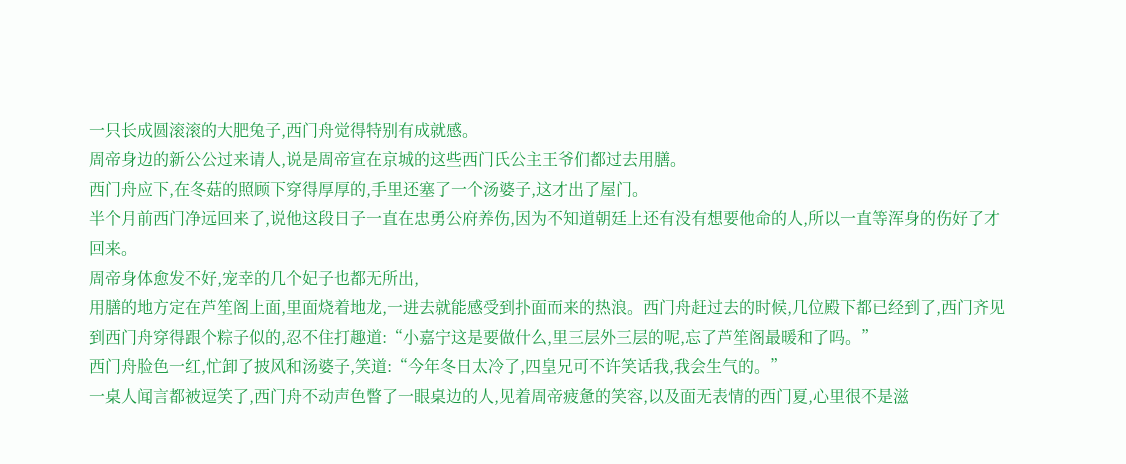一只长成圆滚滚的大肥兔子,西门舟觉得特别有成就感。
周帝身边的新公公过来请人,说是周帝宣在京城的这些西门氏公主王爷们都过去用膳。
西门舟应下,在冬菇的照顾下穿得厚厚的,手里还塞了一个汤婆子,这才出了屋门。
半个月前西门净远回来了,说他这段日子一直在忠勇公府养伤,因为不知道朝廷上还有没有想要他命的人,所以一直等浑身的伤好了才回来。
周帝身体愈发不好,宠幸的几个妃子也都无所出,
用膳的地方定在芦笙阁上面,里面烧着地龙,一进去就能感受到扑面而来的热浪。西门舟赶过去的时候,几位殿下都已经到了,西门齐见到西门舟穿得跟个粽子似的,忍不住打趣道:“小嘉宁这是要做什么,里三层外三层的呢,忘了芦笙阁最暖和了吗。”
西门舟脸色一红,忙卸了披风和汤婆子,笑道:“今年冬日太冷了,四皇兄可不许笑话我,我会生气的。”
一桌人闻言都被逗笑了,西门舟不动声色瞥了一眼桌边的人,见着周帝疲惫的笑容,以及面无表情的西门夏,心里很不是滋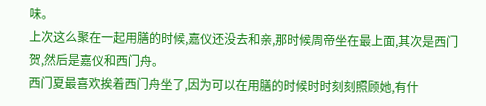味。
上次这么聚在一起用膳的时候,嘉仪还没去和亲,那时候周帝坐在最上面,其次是西门贺,然后是嘉仪和西门舟。
西门夏最喜欢挨着西门舟坐了,因为可以在用膳的时候时时刻刻照顾她,有什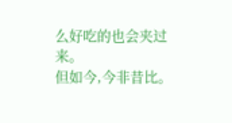么好吃的也会夹过来。
但如今,今非昔比。